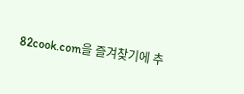82cook.com을 즐겨찾기에 추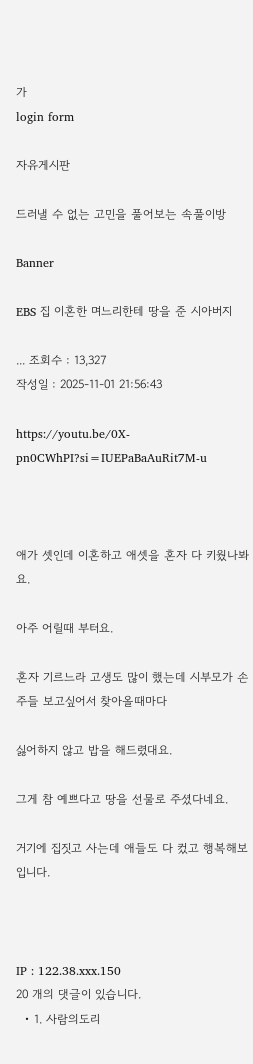가
login form

자유게시판

드러낼 수 없는 고민을 풀어보는 속풀이방

Banner

EBS 집 이혼한 며느리한테 땅을 준 시아버지

... 조회수 : 13,327
작성일 : 2025-11-01 21:56:43

https://youtu.be/0X-pn0CWhPI?si=IUEPaBaAuRit7M-u



애가 셋인데 이혼하고 애셋을 혼자 다 키웠나봐요.

아주 어릴때 부터요.

혼자 기르느라 고생도 많이 했는데 시부모가 손주들 보고싶어서 찾아올때마다

싫어하지 않고 밥을 해드렸대요.

그게 참 예쁘다고 땅을 선물로 주셨다네요.

거기에 집짓고 사는데 애들도 다 컸고 행복해보입니다.



IP : 122.38.xxx.150
20 개의 댓글이 있습니다.
  • 1. 사람의도리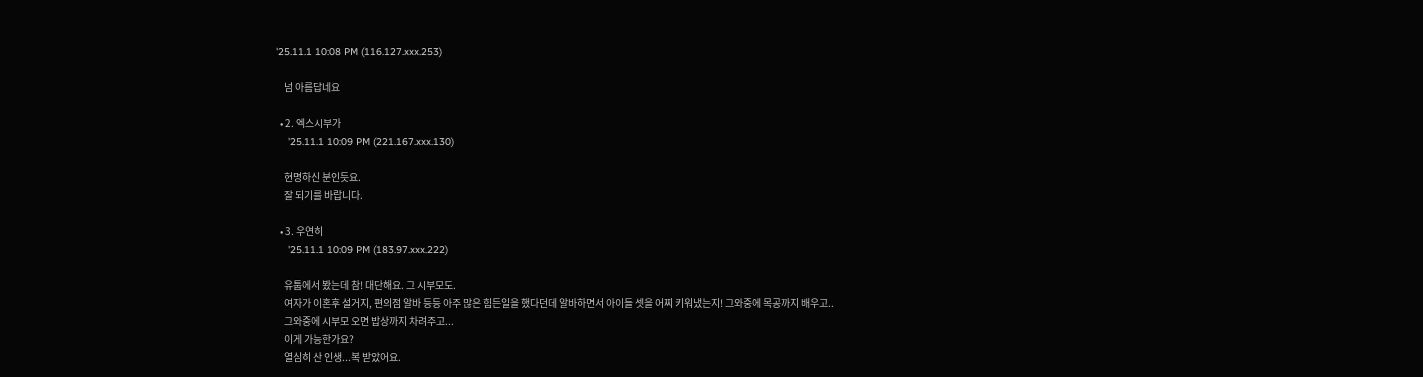'25.11.1 10:08 PM (116.127.xxx.253)

    넘 아름답네요

  • 2. 엑스시부가
    '25.11.1 10:09 PM (221.167.xxx.130)

    현명하신 분인듯요.
    잘 되기를 바랍니다.

  • 3. 우연히
    '25.11.1 10:09 PM (183.97.xxx.222)

    유툽에서 봤는데 참! 대단해요. 그 시부모도.
    여자가 이혼후 설거지, 편의점 알바 등등 아주 많은 힘든일을 했다던데 알바하면서 아이들 셋을 어찌 키워냈는지! 그와중에 목공까지 배우고..
    그와중에 시부모 오면 밥상까지 차려주고...
    이게 가능한가요?
    열심히 산 인생...복 받았어요.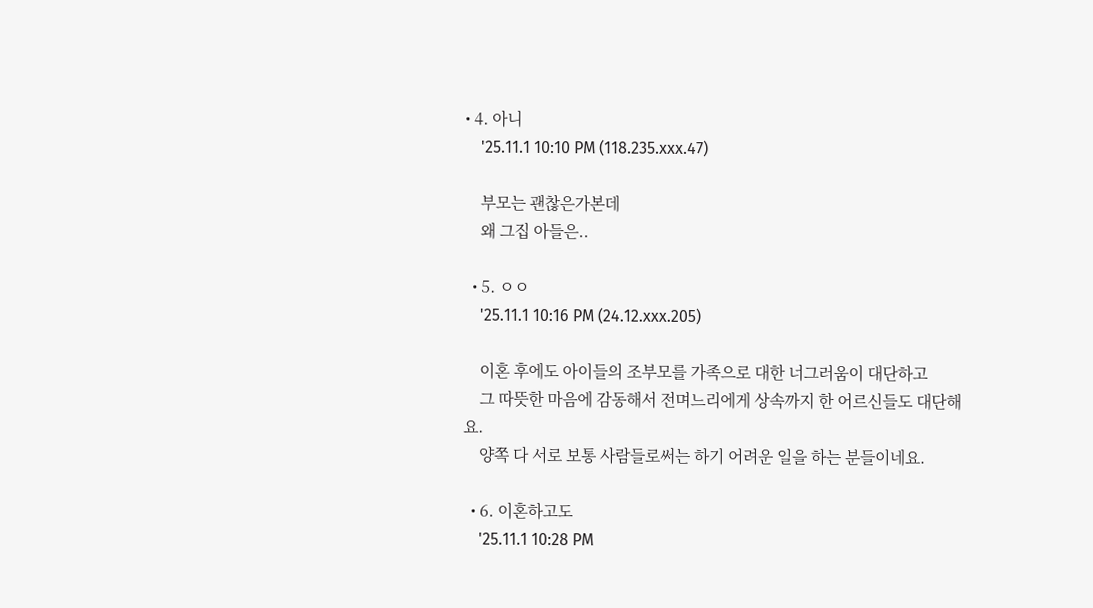• 4. 아니
    '25.11.1 10:10 PM (118.235.xxx.47)

    부모는 괜찮은가본데
    왜 그집 아들은..

  • 5. ㅇㅇ
    '25.11.1 10:16 PM (24.12.xxx.205)

    이혼 후에도 아이들의 조부모를 가족으로 대한 너그러움이 대단하고
    그 따뜻한 마음에 감동해서 전며느리에게 상속까지 한 어르신들도 대단해요.
    양쪽 다 서로 보통 사람들로써는 하기 어려운 일을 하는 분들이네요.

  • 6. 이혼하고도
    '25.11.1 10:28 PM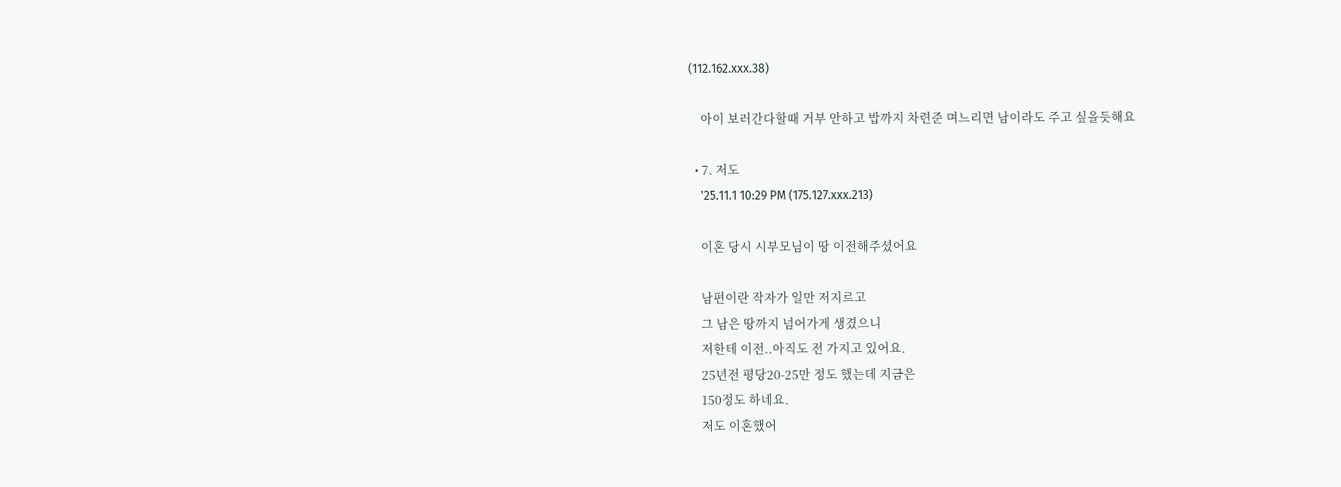(112.162.xxx.38)

    아이 보러간다할때 거부 안하고 밥까지 차련준 며느리면 남이라도 주고 싶을듯해요

  • 7. 저도
    '25.11.1 10:29 PM (175.127.xxx.213)

    이혼 당시 시부모님이 땅 이전해주셨어요

    남편이란 작자가 일만 저지르고
    그 남은 땅까지 넘어가게 생겼으니
    저한테 이전..아직도 전 가지고 있어요.
    25년전 평당20-25만 정도 했는데 지금은
    150정도 하네요.
    저도 이혼했어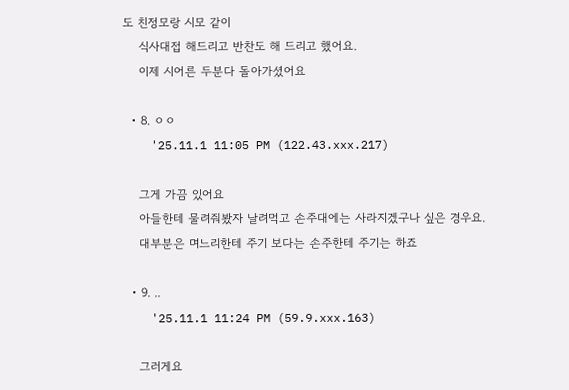도 친정모랑 시모 같이
    식사대접 해드리고 반찬도 해 드리고 했어요.
    이제 시어른 두분다 돌아가셨어요

  • 8. ㅇㅇ
    '25.11.1 11:05 PM (122.43.xxx.217)

    그게 가끔 있어요
    아들한테 물려줘봤자 날려먹고 손주대에는 사라지겠구나 싶은 경우요.
    대부분은 며느리한테 주기 보다는 손주한테 주기는 하죠

  • 9. ..
    '25.11.1 11:24 PM (59.9.xxx.163)

    그러게요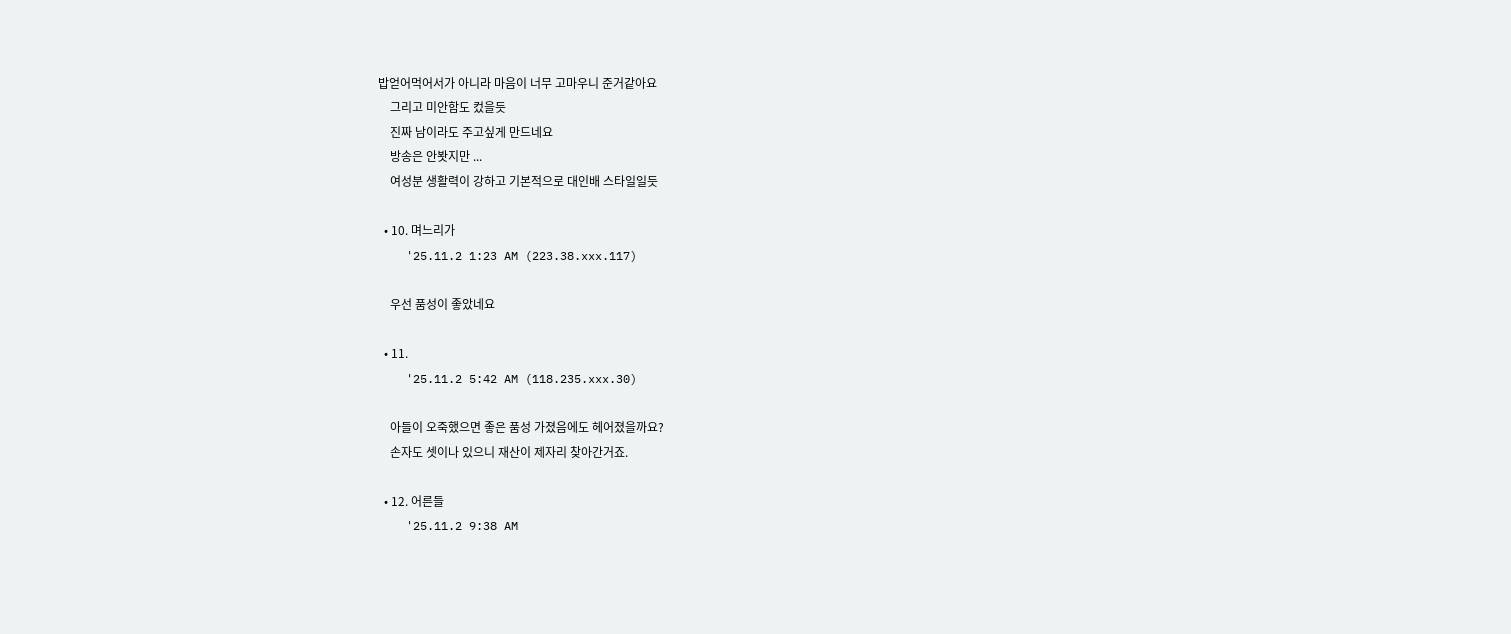밥얻어먹어서가 아니라 마음이 너무 고마우니 준거같아요
    그리고 미안함도 컸을듯
    진짜 남이라도 주고싶게 만드네요
    방송은 안봣지만 ...
    여성분 생활력이 강하고 기본적으로 대인배 스타일일듯

  • 10. 며느리가
    '25.11.2 1:23 AM (223.38.xxx.117)

    우선 품성이 좋았네요

  • 11.
    '25.11.2 5:42 AM (118.235.xxx.30)

    아들이 오죽했으면 좋은 품성 가졌음에도 헤어졌을까요?
    손자도 셋이나 있으니 재산이 제자리 찾아간거죠.

  • 12. 어른들
    '25.11.2 9:38 AM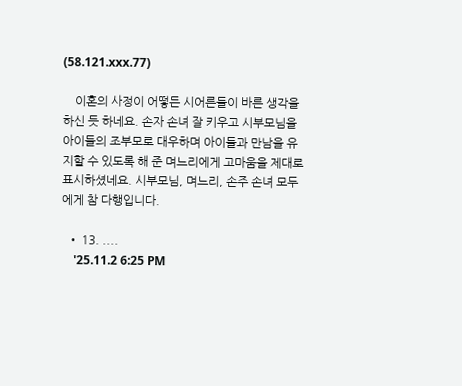(58.121.xxx.77)

    이혼의 사정이 어떻든 시어른들이 바른 생각을 하신 듯 하네요. 손자 손녀 잘 키우고 시부모님을 아이들의 조부모로 대우하며 아이들과 만남을 유지할 수 있도록 해 준 며느리에게 고마움을 제대로 표시하셨네요. 시부모님, 며느리, 손주 손녀 모두에게 참 다행입니다.

  • 13. ....
    '25.11.2 6:25 PM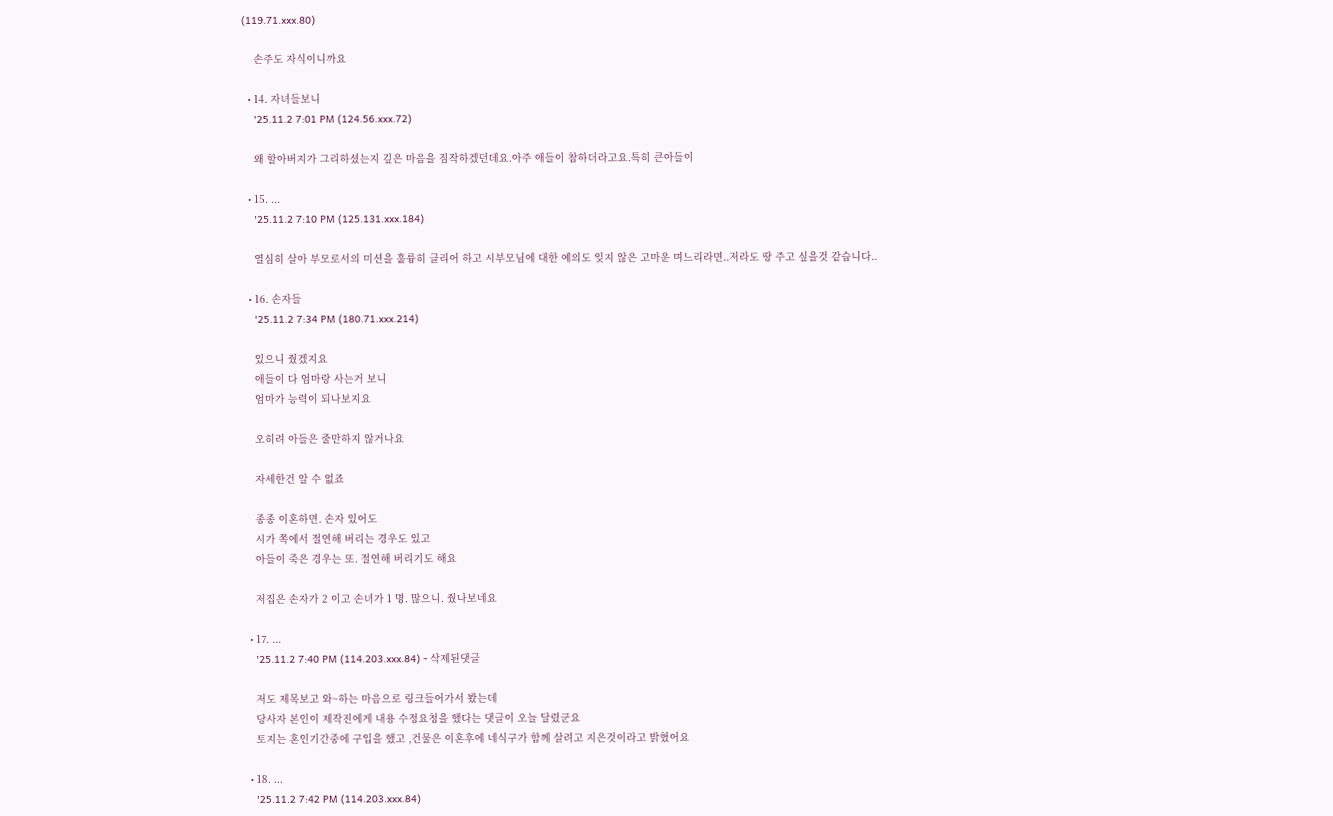(119.71.xxx.80)

    손주도 자식이니까요

  • 14. 자녀들보니
    '25.11.2 7:01 PM (124.56.xxx.72)

    왜 할아버지가 그리하셨는지 깊은 마음을 짐작하겠던데요.아주 애들이 참하더라고요.특히 큰아들이

  • 15. ...
    '25.11.2 7:10 PM (125.131.xxx.184)

    열심히 살아 부모로서의 미션을 훌륭히 클리어 하고 시부모님에 대한 예의도 잊지 않은 고마운 며느리라면..저라도 땅 주고 싶을것 같습니다..

  • 16. 손자들
    '25.11.2 7:34 PM (180.71.xxx.214)

    있으니 줬겠지요
    애들이 다 엄마랑 사는거 보니
    엄마가 능력이 되나보지요

    오히려 아들은 줄만하지 않거나요

    자세한건 알 수 없죠

    종종 이혼하면. 손자 있어도
    시가 쪽에서 절연해 버리는 경우도 있고
    아들이 죽은 경우는 또. 절연해 버리기도 해요

    저집은 손자가 2 이고 손녀가 1 명. 많으니. 줬나보네요

  • 17. ...
    '25.11.2 7:40 PM (114.203.xxx.84) - 삭제된댓글

    저도 제목보고 와~하는 마음으로 링크들어가서 봤는데
    당사자 본인이 제작진에게 내용 수정요청을 했다는 댓글이 오늘 달렸군요
    토지는 혼인기간중에 구입을 했고 ,건물은 이혼후에 네식구가 함께 살려고 지은것이라고 밝혔어요

  • 18. ...
    '25.11.2 7:42 PM (114.203.xxx.84)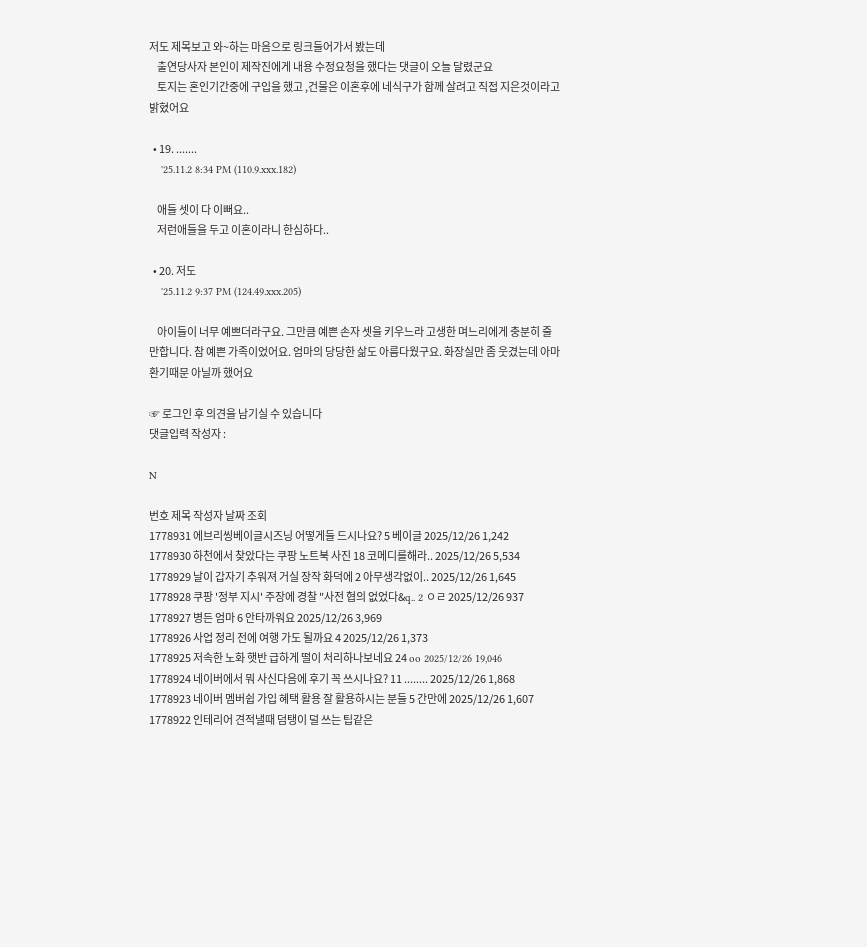저도 제목보고 와~하는 마음으로 링크들어가서 봤는데
    출연당사자 본인이 제작진에게 내용 수정요청을 했다는 댓글이 오늘 달렸군요
    토지는 혼인기간중에 구입을 했고 ,건물은 이혼후에 네식구가 함께 살려고 직접 지은것이라고 밝혔어요

  • 19. .......
    '25.11.2 8:34 PM (110.9.xxx.182)

    애들 셋이 다 이뻐요..
    저런애들을 두고 이혼이라니 한심하다..

  • 20. 저도
    '25.11.2 9:37 PM (124.49.xxx.205)

    아이들이 너무 예쁘더라구요. 그만큼 예쁜 손자 셋을 키우느라 고생한 며느리에게 충분히 줄 만합니다. 참 예쁜 가족이었어요. 엄마의 당당한 삶도 아름다웠구요. 화장실만 좀 웃겼는데 아마 환기때문 아닐까 했어요

☞ 로그인 후 의견을 남기실 수 있습니다
댓글입력 작성자 :

N

번호 제목 작성자 날짜 조회
1778931 에브리씽베이글시즈닝 어떻게들 드시나요? 5 베이글 2025/12/26 1,242
1778930 하천에서 찾았다는 쿠팡 노트북 사진 18 코메디를해라.. 2025/12/26 5,534
1778929 날이 갑자기 추워져 거실 장작 화덕에 2 아무생각없이.. 2025/12/26 1,645
1778928 쿠팡 '정부 지시' 주장에 경찰 "사전 협의 없었다&q.. 2 ㅇㄹ 2025/12/26 937
1778927 병든 엄마 6 안타까워요 2025/12/26 3,969
1778926 사업 정리 전에 여행 가도 될까요 4 2025/12/26 1,373
1778925 저속한 노화 햇반 급하게 떨이 처리하나보네요 24 oo 2025/12/26 19,046
1778924 네이버에서 뭐 사신다음에 후기 꼭 쓰시나요? 11 ........ 2025/12/26 1,868
1778923 네이버 멤버쉽 가입 혜택 활용 잘 활용하시는 분들 5 간만에 2025/12/26 1,607
1778922 인테리어 견적낼때 덤탱이 덜 쓰는 팁같은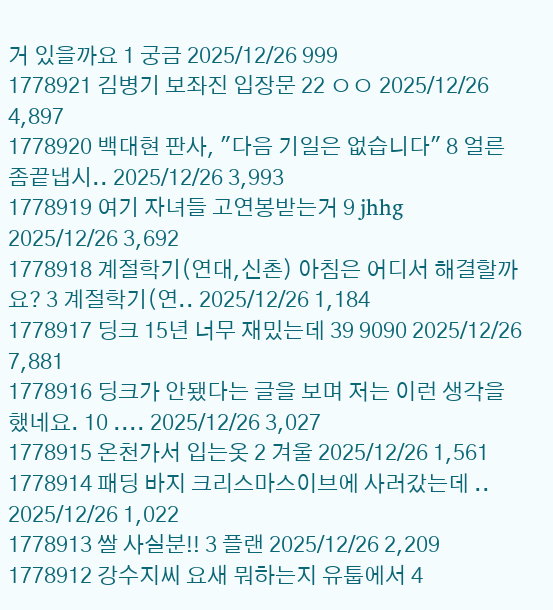거 있을까요 1 궁금 2025/12/26 999
1778921 김병기 보좌진 입장문 22 ㅇㅇ 2025/12/26 4,897
1778920 백대현 판사, "다음 기일은 없습니다" 8 얼른좀끝냅시.. 2025/12/26 3,993
1778919 여기 자녀들 고연봉받는거 9 jhhg 2025/12/26 3,692
1778918 계절학기(연대,신촌) 아침은 어디서 해결할까요? 3 계절학기(연.. 2025/12/26 1,184
1778917 딩크 15년 너무 재밌는데 39 9090 2025/12/26 7,881
1778916 딩크가 안됐다는 글을 보며 저는 이런 생각을 했네요. 10 .... 2025/12/26 3,027
1778915 온천가서 입는옷 2 겨울 2025/12/26 1,561
1778914 패딩 바지 크리스마스이브에 사러갔는데 .. 2025/12/26 1,022
1778913 쌀 사실분!! 3 플랜 2025/12/26 2,209
1778912 강수지씨 요새 뭐하는지 유툽에서 4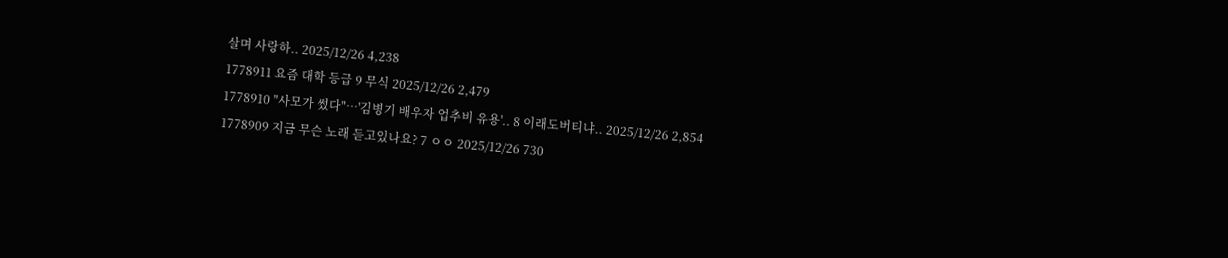살며 사랑하.. 2025/12/26 4,238
1778911 요즘 대학 등급 9 무식 2025/12/26 2,479
1778910 "사모가 썼다"…'김병기 배우자 업추비 유용'.. 8 이래도버티냐.. 2025/12/26 2,854
1778909 지금 무슨 노래 듣고있나요? 7 ㅇㅇ 2025/12/26 730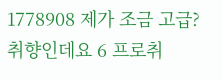1778908 제가 조금 고급? 취향인데요 6 프로취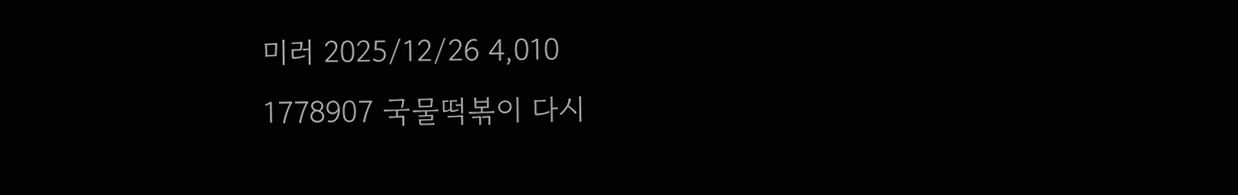미러 2025/12/26 4,010
1778907 국물떡볶이 다시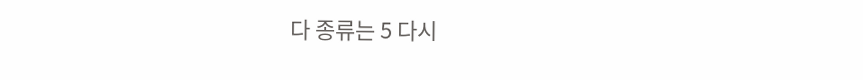다 종류는 5 다시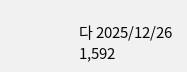다 2025/12/26 1,592